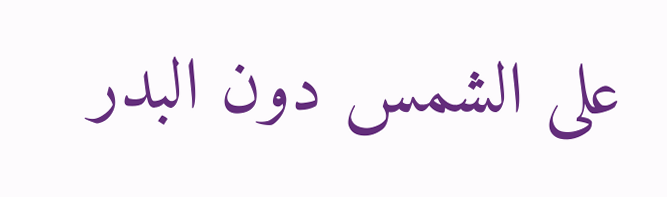على الشمس دون البدر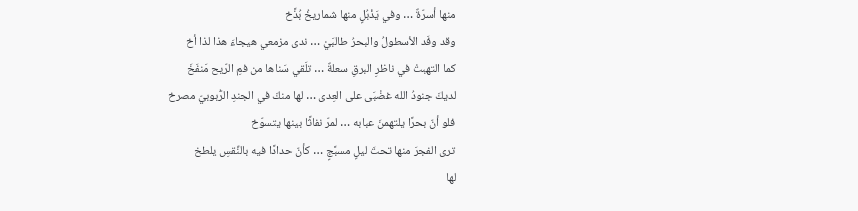منها أسرّةٌ … وفي يَذْبُلٍ منها شماريخُ بُذَّخ
وقد وفَد الأسطولُ والبحرُ طالبَيْ … ندى مزمعي هيجاءَ هذا لذا أخ
كما التهبتْ في ناظرِ البرقِ سعلةٌ … تلَقي سَناها من فمِ الرّيح مَنفَخَ
لديكَ جنودُ الله غضْبَى على العِدى … لها منكَ في الجندِ الرُّبوبيّ مصرخ
فلو أنّ بحرًا يلتهمنَ عبابه … لمرّ نفاثًا بينها يتسوّخ
ترى الفجرَ منها تحتَ ليلٍ مسبَّجٍ … كأنّ حدادًا فيه بالنِّقسِ يلطخ
لها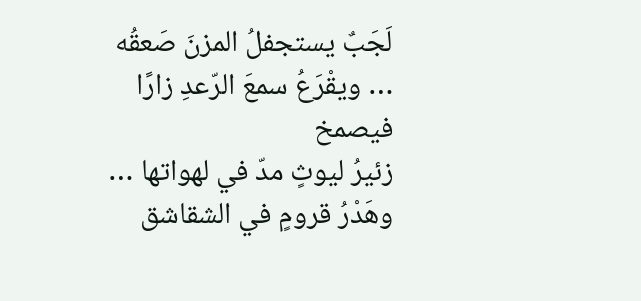لَجَبٌ يستجفلُ المزنَ صَعقُه … ويقْرَعُ سمعَ الرّعدِ زارًا فيصمخ
زئيرُ ليوثٍ مدّ في لهواتها … وهَدْرُ قرومٍ في الشقاشق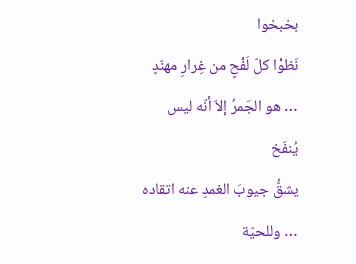بخبخوا
نَظوْا كلّ لَفْحٍ من غِرارِ مهنّدٍ … هو الجَمرُ إلاّ أنّه ليس يُنفَخ
يشقُّ جيوبَ الغمدِ عنه اتقاده … وللحيّة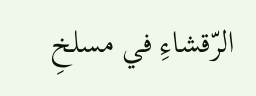الرّقشاءِ في مسلخِ